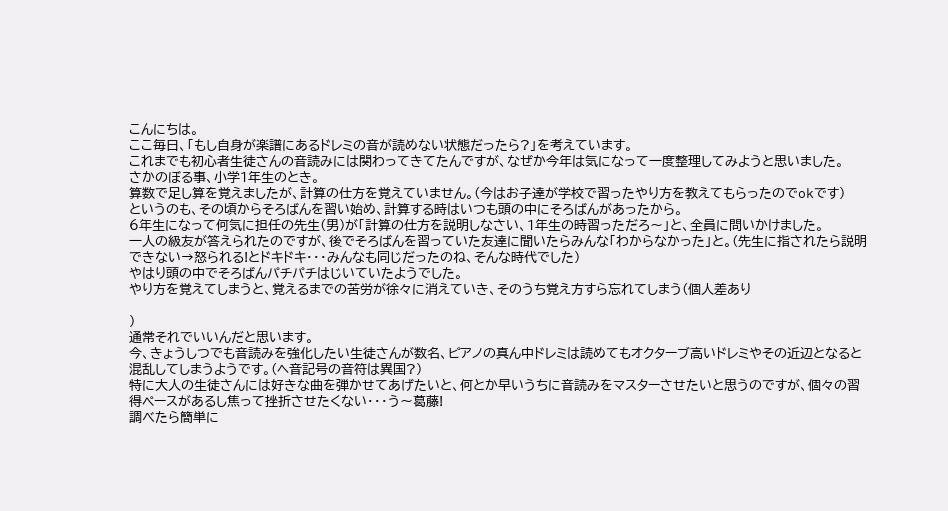こんにちは。
ここ毎日、「もし自身が楽譜にあるドレミの音が読めない状態だったら?」を考えています。
これまでも初心者生徒さんの音読みには関わってきてたんですが、なぜか今年は気になって一度整理してみようと思いました。
さかのぼる事、小学1年生のとき。
算数で足し算を覚えましたが、計算の仕方を覚えていません。(今はお子達が学校で習ったやり方を教えてもらったのでokです)
というのも、その頃からそろばんを習い始め、計算する時はいつも頭の中にそろばんがあったから。
6年生になって何気に担任の先生(男)が「計算の仕方を説明しなさい、1年生の時習っただろ〜」と、全員に問いかけました。
一人の級友が答えられたのですが、後でそろばんを習っていた友達に聞いたらみんな「わからなかった」と。(先生に指されたら説明できない→怒られる!とドキドキ・・・みんなも同じだったのね、そんな時代でした)
やはり頭の中でそろばんパチパチはじいていたようでした。
やり方を覚えてしまうと、覚えるまでの苦労が徐々に消えていき、そのうち覚え方すら忘れてしまう(個人差あり

)
通常それでいいんだと思います。
今、きょうしつでも音読みを強化したい生徒さんが数名、ピアノの真ん中ドレミは読めてもオクターブ高いドレミやその近辺となると混乱してしまうようです。(ヘ音記号の音符は異国?)
特に大人の生徒さんには好きな曲を弾かせてあげたいと、何とか早いうちに音読みをマスターさせたいと思うのですが、個々の習得ペースがあるし焦って挫折させたくない・・・う〜葛藤!
調べたら簡単に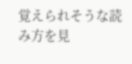覚えられそうな読み方を見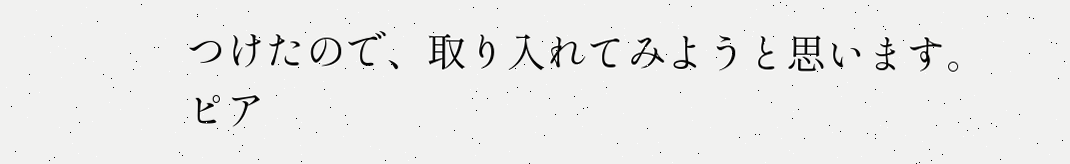つけたので、取り入れてみようと思います。
ピア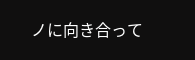ノに向き合って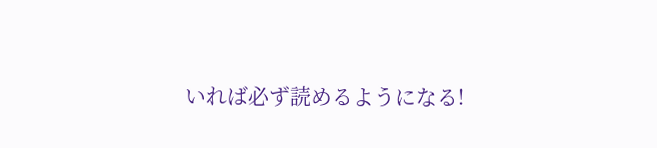いれば必ず読めるようになる!